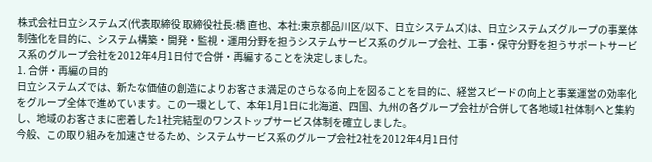株式会社日立システムズ(代表取締役 取締役社長:橋 直也、本社:東京都品川区/以下、日立システムズ)は、日立システムズグループの事業体制強化を目的に、システム構築・開発・監視・運用分野を担うシステムサービス系のグループ会社、工事・保守分野を担うサポートサービス系のグループ会社を2012年4月1日付で合併・再編することを決定しました。
1. 合併・再編の目的
日立システムズでは、新たな価値の創造によりお客さま満足のさらなる向上を図ることを目的に、経営スピードの向上と事業運営の効率化をグループ全体で進めています。この一環として、本年1月1日に北海道、四国、九州の各グループ会社が合併して各地域1社体制へと集約し、地域のお客さまに密着した1社完結型のワンストップサービス体制を確立しました。
今般、この取り組みを加速させるため、システムサービス系のグループ会社2社を2012年4月1日付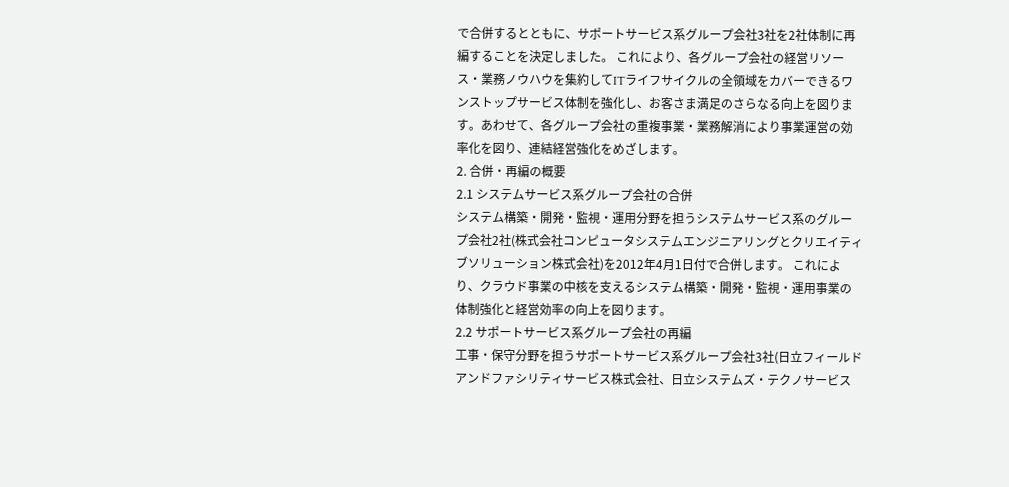で合併するとともに、サポートサービス系グループ会社3社を2社体制に再編することを決定しました。 これにより、各グループ会社の経営リソース・業務ノウハウを集約してITライフサイクルの全領域をカバーできるワンストップサービス体制を強化し、お客さま満足のさらなる向上を図ります。あわせて、各グループ会社の重複事業・業務解消により事業運営の効率化を図り、連結経営強化をめざします。
2. 合併・再編の概要
2.1 システムサービス系グループ会社の合併
システム構築・開発・監視・運用分野を担うシステムサービス系のグループ会社2社(株式会社コンピュータシステムエンジニアリングとクリエイティブソリューション株式会社)を2012年4月1日付で合併します。 これにより、クラウド事業の中核を支えるシステム構築・開発・監視・運用事業の体制強化と経営効率の向上を図ります。
2.2 サポートサービス系グループ会社の再編
工事・保守分野を担うサポートサービス系グループ会社3社(日立フィールドアンドファシリティサービス株式会社、日立システムズ・テクノサービス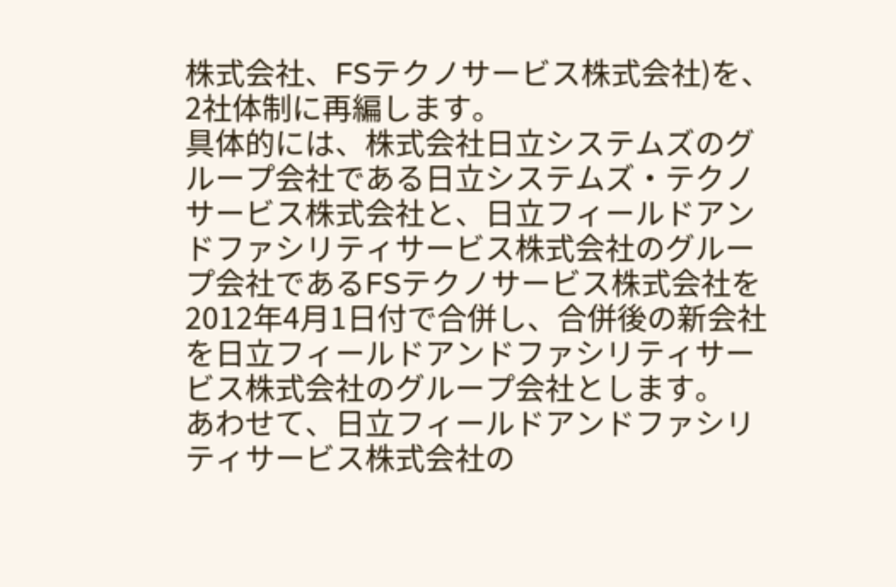株式会社、FSテクノサービス株式会社)を、2社体制に再編します。
具体的には、株式会社日立システムズのグループ会社である日立システムズ・テクノサービス株式会社と、日立フィールドアンドファシリティサービス株式会社のグループ会社であるFSテクノサービス株式会社を2012年4月1日付で合併し、合併後の新会社を日立フィールドアンドファシリティサービス株式会社のグループ会社とします。
あわせて、日立フィールドアンドファシリティサービス株式会社の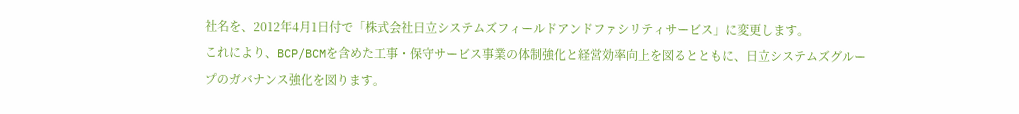社名を、2012年4月1日付で「株式会社日立システムズフィールドアンドファシリティサービス」に変更します。
これにより、BCP/BCMを含めた工事・保守サービス事業の体制強化と経営効率向上を図るとともに、日立システムズグループのガバナンス強化を図ります。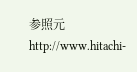参照元
http://www.hitachi-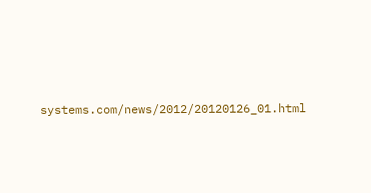systems.com/news/2012/20120126_01.html